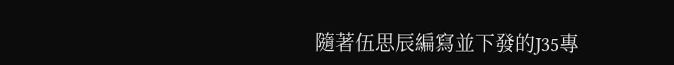隨著伍思辰編寫並下發的J35專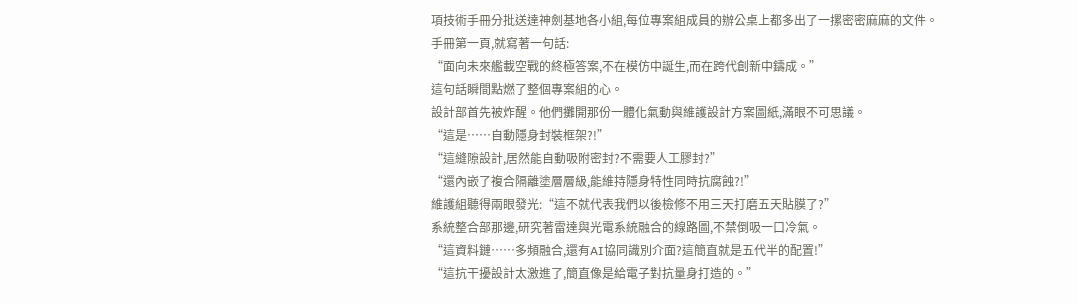項技術手冊分批送達神劍基地各小組,每位專案組成員的辦公桌上都多出了一摞密密麻麻的文件。
手冊第一頁,就寫著一句話:
“面向未來艦載空戰的終極答案,不在模仿中誕生,而在跨代創新中鑄成。”
這句話瞬間點燃了整個專案組的心。
設計部首先被炸醒。他們攤開那份一體化氣動與維護設計方案圖紙,滿眼不可思議。
“這是……自動隱身封裝框架?!”
“這縫隙設計,居然能自動吸附密封?不需要人工膠封?”
“還內嵌了複合隔離塗層層級,能維持隱身特性同時抗腐蝕?!”
維護組聽得兩眼發光:“這不就代表我們以後檢修不用三天打磨五天貼膜了?”
系統整合部那邊,研究著雷達與光電系統融合的線路圖,不禁倒吸一口冷氣。
“這資料鏈……多頻融合,還有AI協同識別介面?這簡直就是五代半的配置!”
“這抗干擾設計太激進了,簡直像是給電子對抗量身打造的。”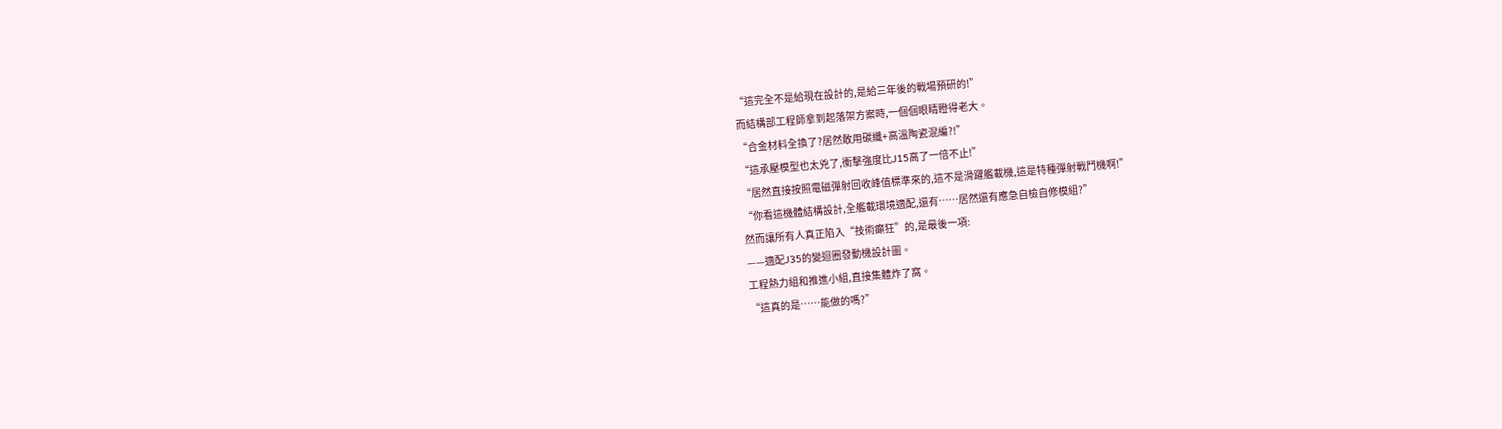“這完全不是給現在設計的,是給三年後的戰場預研的!”
而結構部工程師拿到起落架方案時,一個個眼睛瞪得老大。
“合金材料全換了?居然敢用碳纖+高溫陶瓷混編?!”
“這承壓模型也太兇了,衝擊強度比J15高了一倍不止!”
“居然直接按照電磁彈射回收峰值標準來的,這不是滑躍艦載機,這是特種彈射戰鬥機啊!”
“你看這機體結構設計,全艦載環境適配,還有……居然還有應急自檢自修模組?”
然而讓所有人真正陷入“技術癲狂”的,是最後一項:
——適配J35的變迴圈發動機設計圖。
工程熱力組和推進小組,直接集體炸了窩。
“這真的是……能做的嗎?”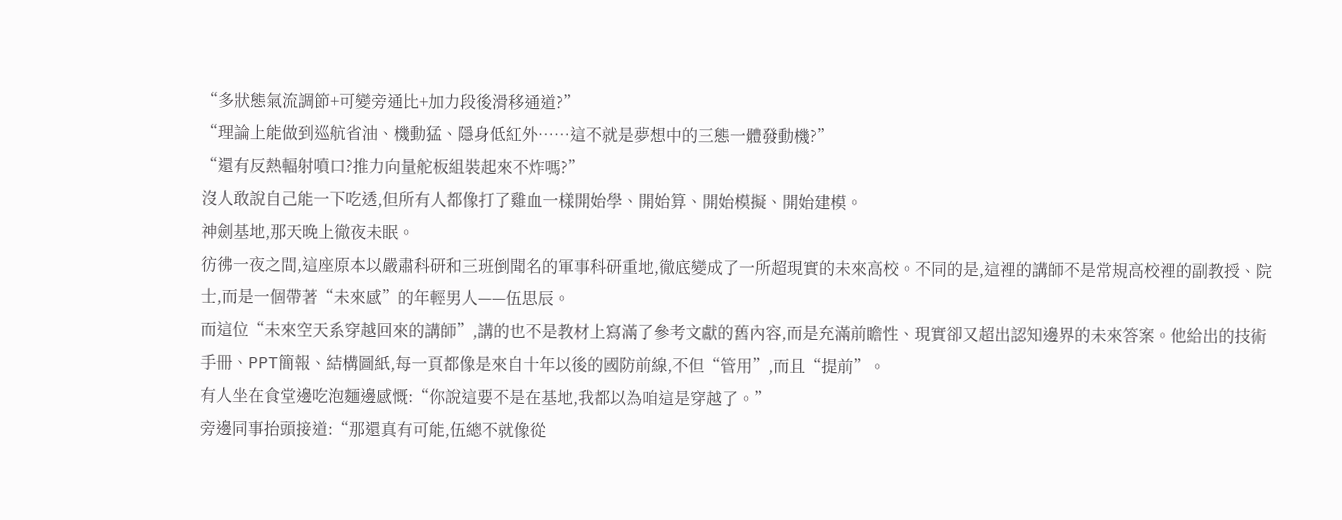“多狀態氣流調節+可變旁通比+加力段後滑移通道?”
“理論上能做到巡航省油、機動猛、隱身低紅外……這不就是夢想中的三態一體發動機?”
“還有反熱輻射噴口?推力向量舵板組裝起來不炸嗎?”
沒人敢說自己能一下吃透,但所有人都像打了雞血一樣開始學、開始算、開始模擬、開始建模。
神劍基地,那天晚上徹夜未眠。
彷彿一夜之間,這座原本以嚴肅科研和三班倒聞名的軍事科研重地,徹底變成了一所超現實的未來高校。不同的是,這裡的講師不是常規高校裡的副教授、院士,而是一個帶著“未來感”的年輕男人——伍思辰。
而這位“未來空天系穿越回來的講師”,講的也不是教材上寫滿了參考文獻的舊內容,而是充滿前瞻性、現實卻又超出認知邊界的未來答案。他給出的技術手冊、PPT簡報、結構圖紙,每一頁都像是來自十年以後的國防前線,不但“管用”,而且“提前”。
有人坐在食堂邊吃泡麵邊感慨:“你說這要不是在基地,我都以為咱這是穿越了。”
旁邊同事抬頭接道:“那還真有可能,伍總不就像從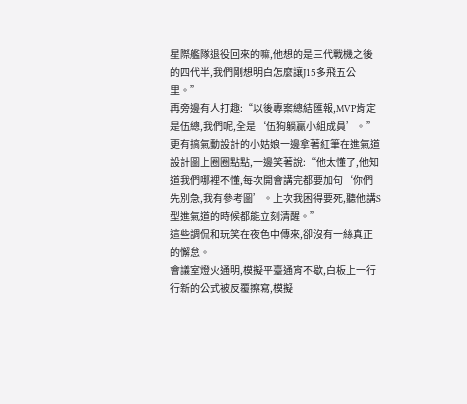星際艦隊退役回來的嘛,他想的是三代戰機之後的四代半,我們剛想明白怎麼讓J15多飛五公里。”
再旁邊有人打趣:“以後專案總結匯報,MVP肯定是伍總,我們呢,全是‘伍狗躺贏小組成員’。”
更有搞氣動設計的小姑娘一邊拿著紅筆在進氣道設計圖上圈圈點點,一邊笑著說:“他太懂了,他知道我們哪裡不懂,每次開會講完都要加句‘你們先別急,我有參考圖’。上次我困得要死,聽他講S型進氣道的時候都能立刻清醒。”
這些調侃和玩笑在夜色中傳來,卻沒有一絲真正的懈怠。
會議室燈火通明,模擬平臺通宵不歇,白板上一行行新的公式被反覆擦寫,模擬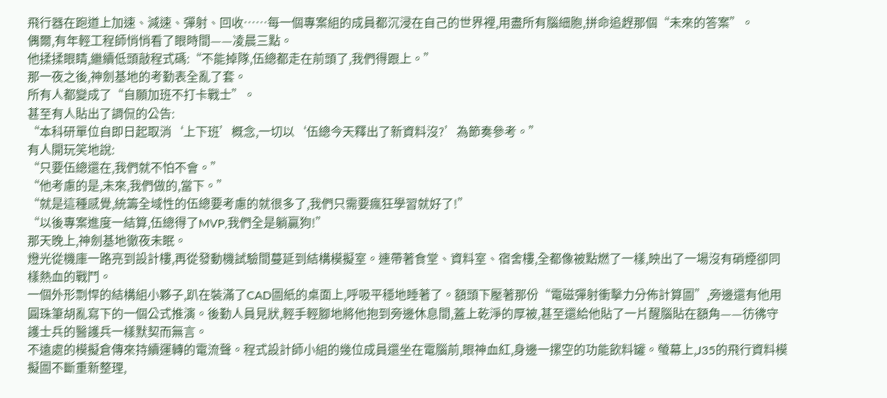飛行器在跑道上加速、減速、彈射、回收……每一個專案組的成員都沉浸在自己的世界裡,用盡所有腦細胞,拼命追趕那個“未來的答案”。
偶爾,有年輕工程師悄悄看了眼時間——凌晨三點。
他揉揉眼睛,繼續低頭敲程式碼:“不能掉隊,伍總都走在前頭了,我們得跟上。”
那一夜之後,神劍基地的考勤表全亂了套。
所有人都變成了“自願加班不打卡戰士”。
甚至有人貼出了調侃的公告:
“本科研單位自即日起取消‘上下班’概念,一切以‘伍總今天釋出了新資料沒?’為節奏參考。”
有人開玩笑地說:
“只要伍總還在,我們就不怕不會。”
“他考慮的是,未來,我們做的,當下。”
“就是這種感覺,統籌全域性的伍總要考慮的就很多了,我們只需要瘋狂學習就好了!”
“以後專案進度一結算,伍總得了MVP,我們全是躺贏狗!”
那天晚上,神劍基地徹夜未眠。
燈光從機庫一路亮到設計樓,再從發動機試驗間蔓延到結構模擬室。連帶著食堂、資料室、宿舍樓,全都像被點燃了一樣,映出了一場沒有硝煙卻同樣熱血的戰鬥。
一個外形剽悍的結構組小夥子,趴在裝滿了CAD圖紙的桌面上,呼吸平穩地睡著了。額頭下壓著那份“電磁彈射衝擊力分佈計算圖”,旁邊還有他用圓珠筆胡亂寫下的一個公式推演。後勤人員見狀,輕手輕腳地將他抱到旁邊休息間,蓋上乾淨的厚被,甚至還給他貼了一片醒腦貼在額角——彷彿守護士兵的醫護兵一樣默契而無言。
不遠處的模擬倉傳來持續運轉的電流聲。程式設計師小組的幾位成員還坐在電腦前,眼神血紅,身邊一摞空的功能飲料罐。螢幕上,J35的飛行資料模擬圖不斷重新整理,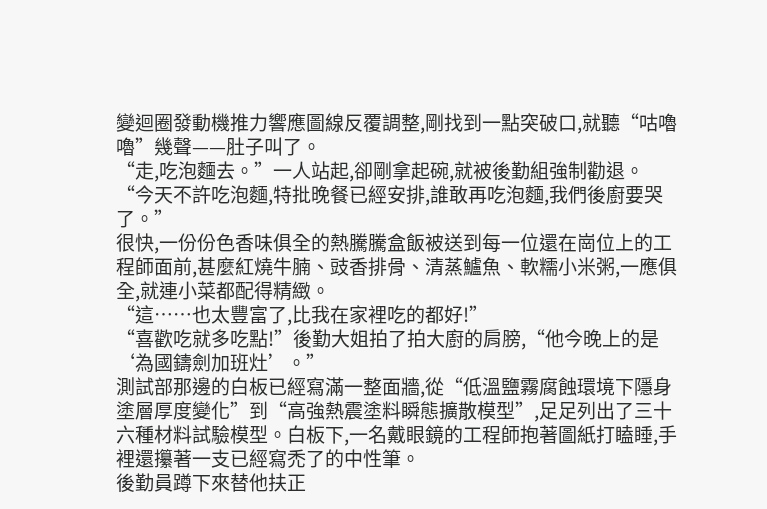變迴圈發動機推力響應圖線反覆調整,剛找到一點突破口,就聽“咕嚕嚕”幾聲——肚子叫了。
“走,吃泡麵去。”一人站起,卻剛拿起碗,就被後勤組強制勸退。
“今天不許吃泡麵,特批晚餐已經安排,誰敢再吃泡麵,我們後廚要哭了。”
很快,一份份色香味俱全的熱騰騰盒飯被送到每一位還在崗位上的工程師面前,甚麼紅燒牛腩、豉香排骨、清蒸鱸魚、軟糯小米粥,一應俱全,就連小菜都配得精緻。
“這……也太豐富了,比我在家裡吃的都好!”
“喜歡吃就多吃點!”後勤大姐拍了拍大廚的肩膀,“他今晚上的是‘為國鑄劍加班灶’。”
測試部那邊的白板已經寫滿一整面牆,從“低溫鹽霧腐蝕環境下隱身塗層厚度變化”到“高強熱震塗料瞬態擴散模型”,足足列出了三十六種材料試驗模型。白板下,一名戴眼鏡的工程師抱著圖紙打瞌睡,手裡還攥著一支已經寫禿了的中性筆。
後勤員蹲下來替他扶正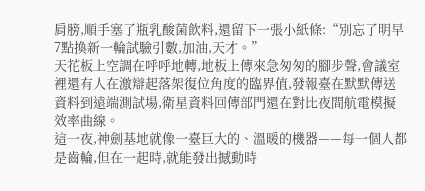肩膀,順手塞了瓶乳酸菌飲料,還留下一張小紙條:“別忘了明早7點換新一輪試驗引數,加油,天才。”
天花板上空調在呼呼地轉,地板上傳來急匆匆的腳步聲,會議室裡還有人在激辯起落架復位角度的臨界值,發報臺在默默傳送資料到遠端測試場,衛星資料回傳部門還在對比夜間航電模擬效率曲線。
這一夜,神劍基地就像一臺巨大的、溫暖的機器——每一個人都是齒輪,但在一起時,就能發出撼動時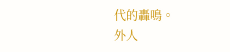代的轟鳴。
外人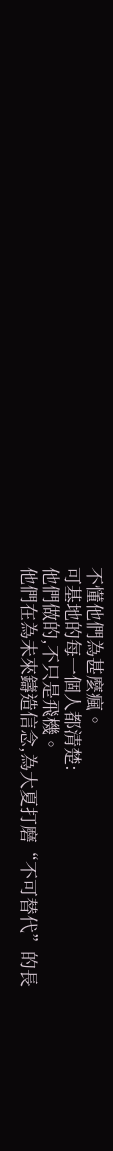不懂他們為甚麼瘋。
可基地的每一個人都清楚:
他們做的,不只是飛機。
他們在為未來鑄造信念,為大夏打磨“不可替代”的長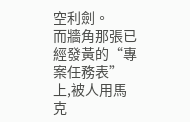空利劍。
而牆角那張已經發黃的“專案任務表”上,被人用馬克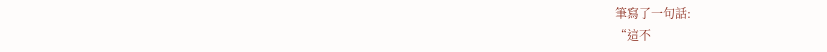筆寫了一句話:
“這不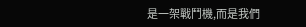是一架戰鬥機,而是我們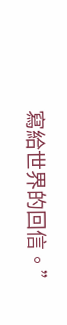寫給世界的回信。”